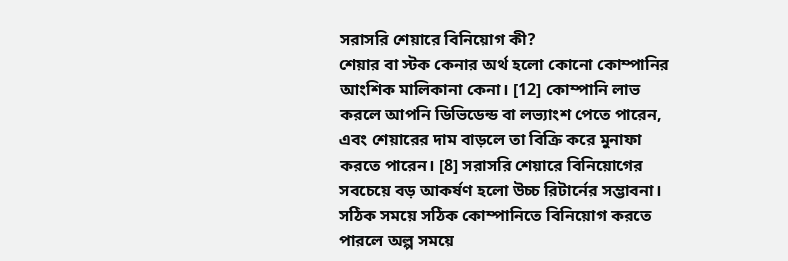সরাসরি শেয়ারে বিনিয়োগ কী?
শেয়ার বা স্টক কেনার অর্থ হলো কোনো কোম্পানির আংশিক মালিকানা কেনা। [12] কোম্পানি লাভ করলে আপনি ডিভিডেন্ড বা লভ্যাংশ পেতে পারেন, এবং শেয়ারের দাম বাড়লে তা বিক্রি করে মুনাফা করতে পারেন। [8] সরাসরি শেয়ারে বিনিয়োগের
সবচেয়ে বড় আকর্ষণ হলো উচ্চ রিটার্নের সম্ভাবনা। সঠিক সময়ে সঠিক কোম্পানিতে বিনিয়োগ করতে পারলে অল্প সময়ে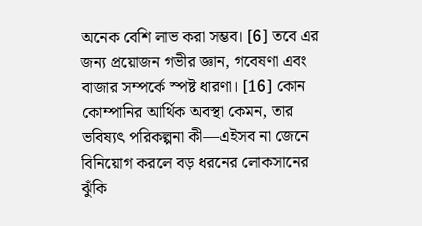অনেক বেশি লাভ করা সম্ভব। [6] তবে এর জন্য প্রয়োজন গভীর জ্ঞান, গবেষণা এবং বাজার সম্পর্কে স্পষ্ট ধারণা। [16] কোন কোম্পানির আর্থিক অবস্থা কেমন, তার ভবিষ্যৎ পরিকল্পনা কী—এইসব না জেনে বিনিয়োগ করলে বড় ধরনের লোকসানের ঝুঁকি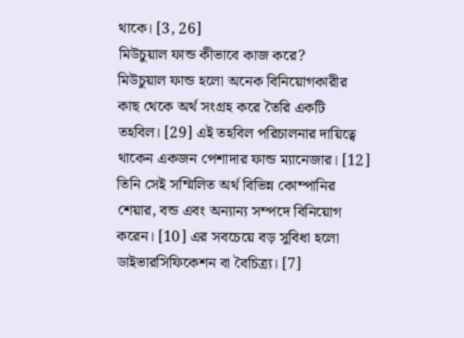থাকে। [3, 26]
মিউচুয়াল ফান্ড কীভাবে কাজ করে?
মিউচুয়াল ফান্ড হলো অনেক বিনিয়োগকারীর কাছ থেকে অর্থ সংগ্রহ করে তৈরি একটি তহবিল। [29] এই তহবিল পরিচালনার দায়িত্বে থাকেন একজন পেশাদার ফান্ড ম্যানেজার। [12] তিনি সেই সম্মিলিত অর্থ বিভিন্ন কোম্পানির শেয়ার, বন্ড এবং অন্যান্য সম্পদে বিনিয়োগ করেন। [10] এর সবচেয়ে বড় সুবিধা হলো ডাইভারসিফিকেশন বা বৈচিত্র্য। [7]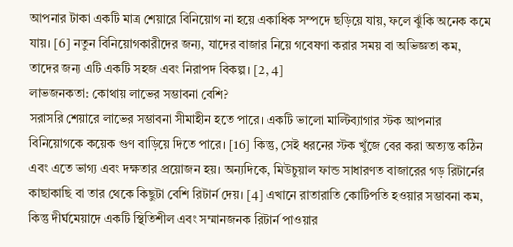আপনার টাকা একটি মাত্র শেয়ারে বিনিয়োগ না হয়ে একাধিক সম্পদে ছড়িয়ে যায়, ফলে ঝুঁকি অনেক কমে যায়। [6] নতুন বিনিয়োগকারীদের জন্য, যাদের বাজার নিয়ে গবেষণা করার সময় বা অভিজ্ঞতা কম, তাদের জন্য এটি একটি সহজ এবং নিরাপদ বিকল্প। [2, 4]
লাভজনকতা: কোথায় লাভের সম্ভাবনা বেশি?
সরাসরি শেয়ারে লাভের সম্ভাবনা সীমাহীন হতে পারে। একটি ভালো মাল্টিব্যাগার স্টক আপনার বিনিয়োগকে কয়েক গুণ বাড়িয়ে দিতে পারে। [16] কিন্তু, সেই ধরনের স্টক খুঁজে বের করা অত্যন্ত কঠিন এবং এতে ভাগ্য এবং দক্ষতার প্রয়োজন হয়। অন্যদিকে, মিউচুয়াল ফান্ড সাধারণত বাজারের গড় রিটার্নের কাছাকাছি বা তার থেকে কিছুটা বেশি রিটার্ন দেয়। [4] এখানে রাতারাতি কোটিপতি হওয়ার সম্ভাবনা কম, কিন্তু দীর্ঘমেয়াদে একটি স্থিতিশীল এবং সম্মানজনক রিটার্ন পাওয়ার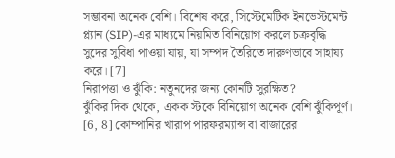সম্ভাবনা অনেক বেশি। বিশেষ করে, সিস্টেমেটিক ইনভেস্টমেন্ট প্ল্যান (SIP)-এর মাধ্যমে নিয়মিত বিনিয়োগ করলে চক্রবৃদ্ধি সুদের সুবিধা পাওয়া যায়, যা সম্পদ তৈরিতে দারুণভাবে সাহায্য করে। [7]
নিরাপত্তা ও ঝুঁকি: নতুনদের জন্য কোনটি সুরক্ষিত?
ঝুঁকির দিক থেকে, একক স্টকে বিনিয়োগ অনেক বেশি ঝুঁকিপূর্ণ। [6, 8] কোম্পানির খারাপ পারফরম্যান্স বা বাজারের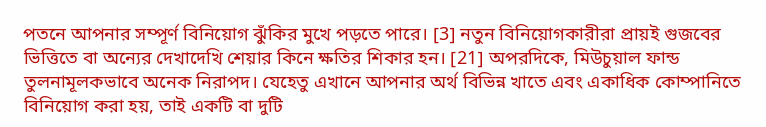পতনে আপনার সম্পূর্ণ বিনিয়োগ ঝুঁকির মুখে পড়তে পারে। [3] নতুন বিনিয়োগকারীরা প্রায়ই গুজবের ভিত্তিতে বা অন্যের দেখাদেখি শেয়ার কিনে ক্ষতির শিকার হন। [21] অপরদিকে, মিউচুয়াল ফান্ড তুলনামূলকভাবে অনেক নিরাপদ। যেহেতু এখানে আপনার অর্থ বিভিন্ন খাতে এবং একাধিক কোম্পানিতে বিনিয়োগ করা হয়, তাই একটি বা দুটি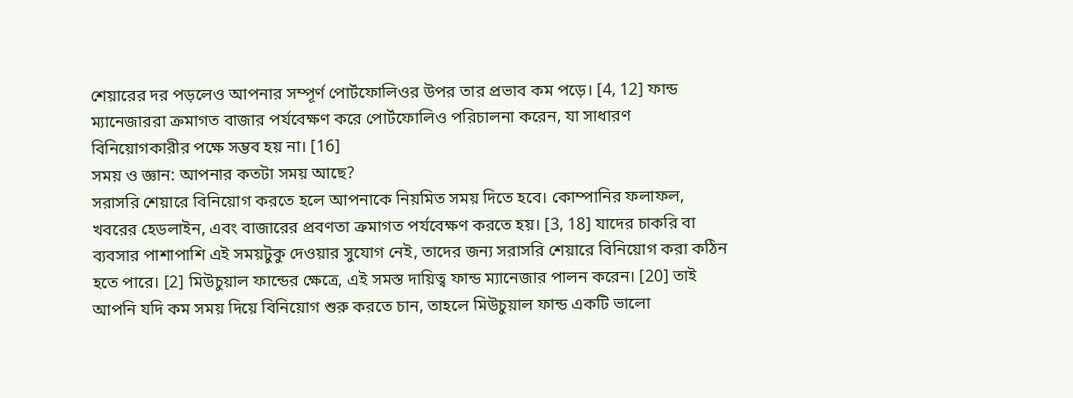শেয়ারের দর পড়লেও আপনার সম্পূর্ণ পোর্টফোলিওর উপর তার প্রভাব কম পড়ে। [4, 12] ফান্ড ম্যানেজাররা ক্রমাগত বাজার পর্যবেক্ষণ করে পোর্টফোলিও পরিচালনা করেন, যা সাধারণ বিনিয়োগকারীর পক্ষে সম্ভব হয় না। [16]
সময় ও জ্ঞান: আপনার কতটা সময় আছে?
সরাসরি শেয়ারে বিনিয়োগ করতে হলে আপনাকে নিয়মিত সময় দিতে হবে। কোম্পানির ফলাফল, খবরের হেডলাইন, এবং বাজারের প্রবণতা ক্রমাগত পর্যবেক্ষণ করতে হয়। [3, 18] যাদের চাকরি বা ব্যবসার পাশাপাশি এই সময়টুকু দেওয়ার সুযোগ নেই, তাদের জন্য সরাসরি শেয়ারে বিনিয়োগ করা কঠিন হতে পারে। [2] মিউচুয়াল ফান্ডের ক্ষেত্রে, এই সমস্ত দায়িত্ব ফান্ড ম্যানেজার পালন করেন। [20] তাই আপনি যদি কম সময় দিয়ে বিনিয়োগ শুরু করতে চান, তাহলে মিউচুয়াল ফান্ড একটি ভালো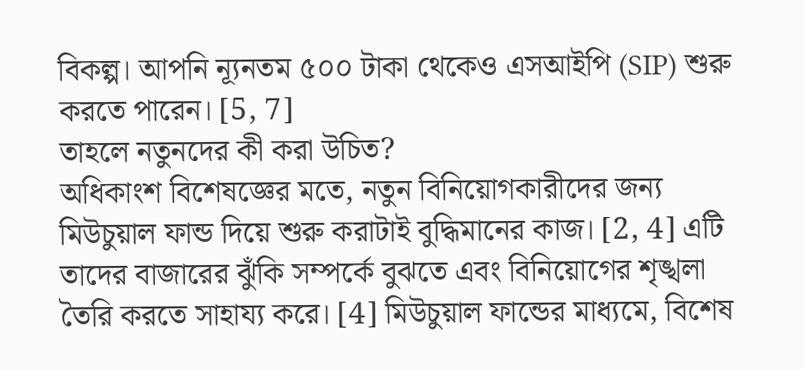বিকল্প। আপনি ন্যূনতম ৫০০ টাকা থেকেও এসআইপি (SIP) শুরু করতে পারেন। [5, 7]
তাহলে নতুনদের কী করা উচিত?
অধিকাংশ বিশেষজ্ঞের মতে, নতুন বিনিয়োগকারীদের জন্য মিউচুয়াল ফান্ড দিয়ে শুরু করাটাই বুদ্ধিমানের কাজ। [2, 4] এটি তাদের বাজারের ঝুঁকি সম্পর্কে বুঝতে এবং বিনিয়োগের শৃঙ্খলা তৈরি করতে সাহায্য করে। [4] মিউচুয়াল ফান্ডের মাধ্যমে, বিশেষ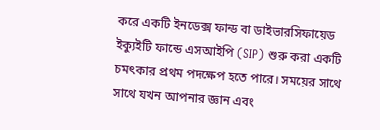করে একটি ইনডেক্স ফান্ড বা ডাইভারসিফায়েড ইক্যুইটি ফান্ডে এসআইপি (SIP) শুরু করা একটি চমৎকার প্রথম পদক্ষেপ হতে পারে। সময়ের সাথে সাথে যখন আপনার জ্ঞান এবং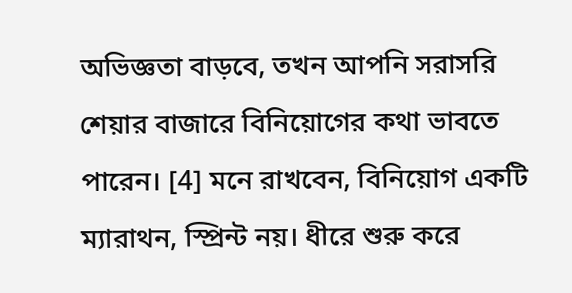অভিজ্ঞতা বাড়বে, তখন আপনি সরাসরি শেয়ার বাজারে বিনিয়োগের কথা ভাবতে পারেন। [4] মনে রাখবেন, বিনিয়োগ একটি ম্যারাথন, স্প্রিন্ট নয়। ধীরে শুরু করে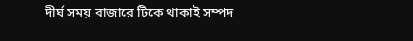দীর্ঘ সময় বাজারে টিকে থাকাই সম্পদ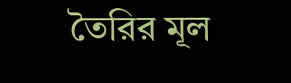তৈরির মূল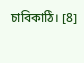চাবিকাঠি। [8]